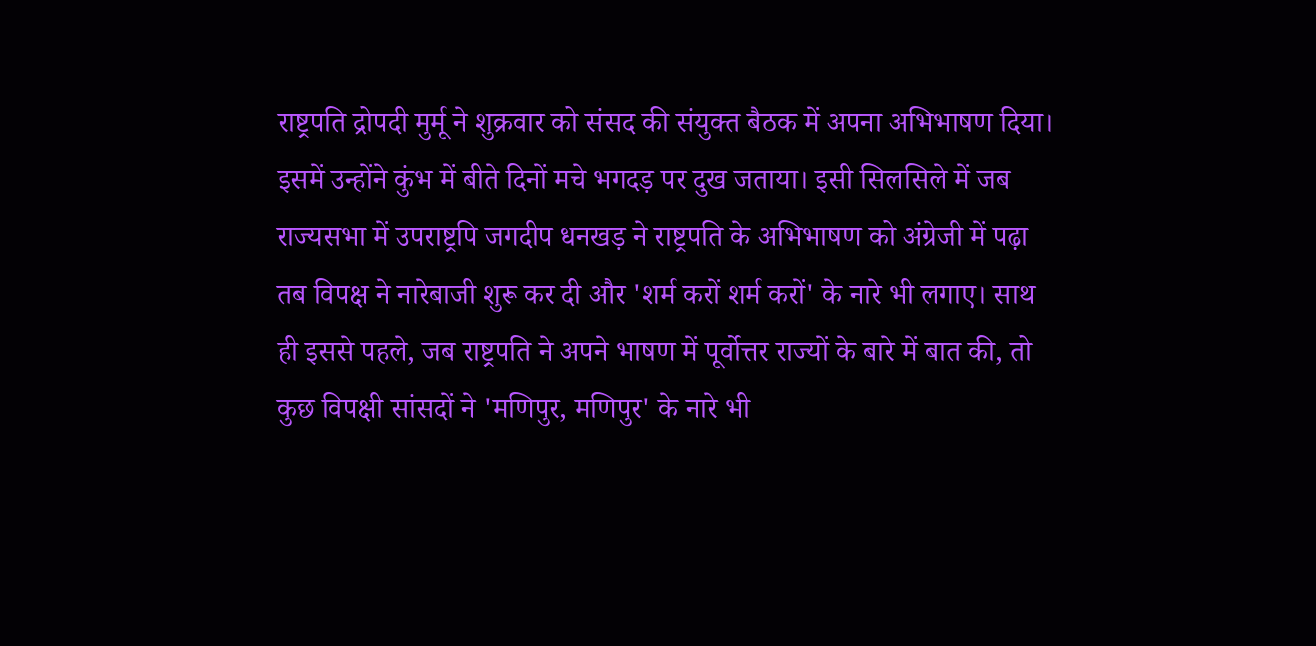राष्ट्रपति द्रोपदी मुर्मू ने शुक्रवार को संसद की संयुक्त बैठक में अपना अभिभाषण दिया। इसमें उन्होंने कुंभ में बीते दिनों मचे भगदड़ पर दुख जताया। इसी सिलसिले में जब राज्यसभा में उपराष्ट्रपि जगदीप धनखड़ ने राष्ट्रपति के अभिभाषण को अंग्रेजी में पढ़ा तब विपक्ष ने नारेबाजी शुरू कर दी और 'शर्म करों शर्म करों' के नारे भी लगाए। साथ ही इससे पहले, जब राष्ट्रपति ने अपने भाषण में पूर्वोत्तर राज्यों के बारे में बात की, तो कुछ विपक्षी सांसदों ने 'मणिपुर, मणिपुर' के नारे भी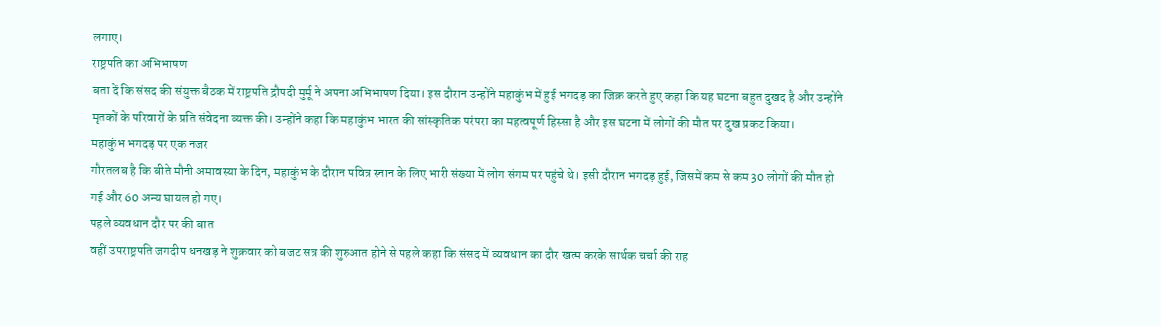लगाए।
राष्ट्रपति का अभिभाषण
बता दें कि संसद की संयुक्त बैठक में राष्ट्रपति द्रौपदी मुर्मू ने अपना अभिभाषण दिया। इस दौरान उन्होंने महाकुंभ में हुई भगदड़ का जिक्र करते हुए कहा कि यह घटना बहुत दुखद है और उन्होंने मृतकों के परिवारों के प्रति संवेदना व्यक्त की। उन्होंने कहा कि महाकुंभ भारत की सांस्कृतिक परंपरा का महत्वपूर्ण हिस्सा है और इस घटना में लोगों की मौत पर दुख प्रकट किया।
महाकुंभ भगदड़ पर एक नजर
गौरतलब है कि बीते मौनी अमावस्या के दिन, महाकुंभ के दौरान पवित्र स्नान के लिए भारी संख्या में लोग संगम पर पहुंचे थे। इसी दौरान भगदड़ हुई, जिसमें कम से कम 30 लोगों की मौत हो गई और 60 अन्य घायल हो गए।
पहले व्यवधान दौर पर की बात
वहीं उपराष्ट्रपति जगदीप धनखड़ ने शुक्रवार को बजट सत्र की शुरुआत होने से पहले कहा कि संसद में व्यवधान का दौर खत्म करके सार्थक चर्चा की राह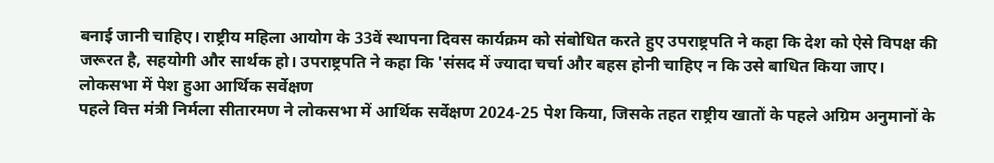बनाई जानी चाहिए। राष्ट्रीय महिला आयोग के 33वें स्थापना दिवस कार्यक्रम को संबोधित करते हुए उपराष्ट्रपति ने कहा कि देश को ऐसे विपक्ष की जरूरत है, सहयोगी और सार्थक हो। उपराष्ट्रपति ने कहा कि 'संसद में ज्यादा चर्चा और बहस होनी चाहिए न कि उसे बाधित किया जाए।
लोकसभा में पेश हुआ आर्थिक सर्वेक्षण
पहले वित्त मंत्री निर्मला सीतारमण ने लोकसभा में आर्थिक सर्वेक्षण 2024-25 पेश किया, जिसके तहत राष्ट्रीय खातों के पहले अग्रिम अनुमानों के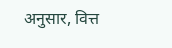अनुसार, वित्त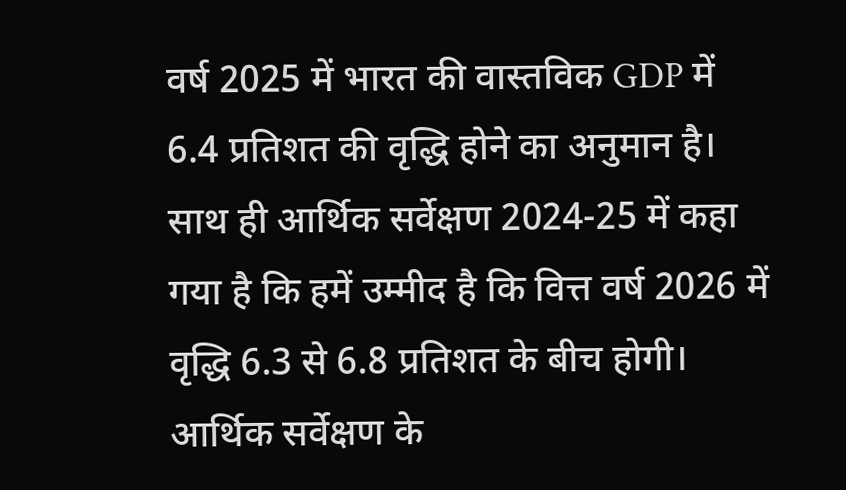वर्ष 2025 में भारत की वास्तविक GDP में 6.4 प्रतिशत की वृद्धि होने का अनुमान है। साथ ही आर्थिक सर्वेक्षण 2024-25 में कहा गया है कि हमें उम्मीद है कि वित्त वर्ष 2026 में वृद्धि 6.3 से 6.8 प्रतिशत के बीच होगी। आर्थिक सर्वेक्षण के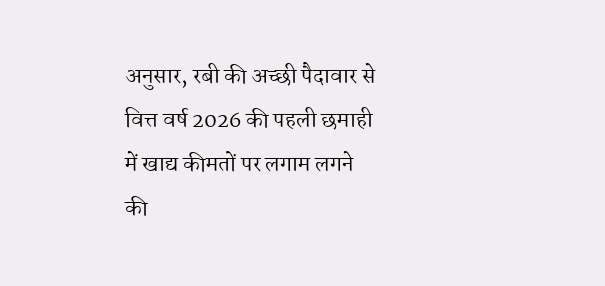अनुसार, रबी की अच्छी पैदावार से वित्त वर्ष 2026 की पहली छमाही में खाद्य कीमतों पर लगाम लगने की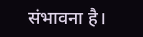संभावना है।